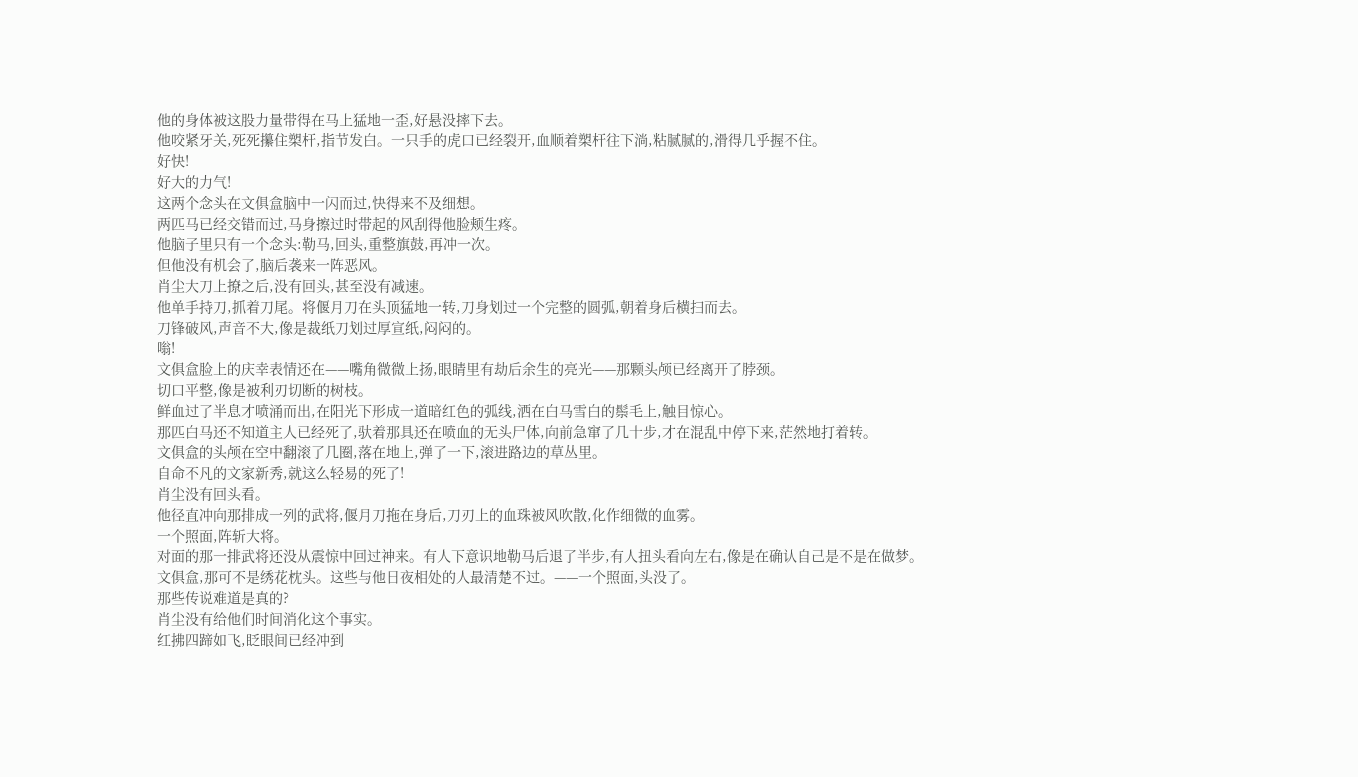他的身体被这股力量带得在马上猛地一歪,好悬没摔下去。
他咬紧牙关,死死攥住槊杆,指节发白。一只手的虎口已经裂开,血顺着槊杆往下淌,粘腻腻的,滑得几乎握不住。
好快!
好大的力气!
这两个念头在文俱盒脑中一闪而过,快得来不及细想。
两匹马已经交错而过,马身擦过时带起的风刮得他脸颊生疼。
他脑子里只有一个念头:勒马,回头,重整旗鼓,再冲一次。
但他没有机会了,脑后袭来一阵恶风。
肖尘大刀上撩之后,没有回头,甚至没有减速。
他单手持刀,抓着刀尾。将偃月刀在头顶猛地一转,刀身划过一个完整的圆弧,朝着身后横扫而去。
刀锋破风,声音不大,像是裁纸刀划过厚宣纸,闷闷的。
嗡!
文俱盒脸上的庆幸表情还在——嘴角微微上扬,眼睛里有劫后余生的亮光——那颗头颅已经离开了脖颈。
切口平整,像是被利刃切断的树枝。
鲜血过了半息才喷涌而出,在阳光下形成一道暗红色的弧线,洒在白马雪白的鬃毛上,触目惊心。
那匹白马还不知道主人已经死了,驮着那具还在喷血的无头尸体,向前急窜了几十步,才在混乱中停下来,茫然地打着转。
文俱盒的头颅在空中翻滚了几圈,落在地上,弹了一下,滚进路边的草丛里。
自命不凡的文家新秀,就这么轻易的死了!
肖尘没有回头看。
他径直冲向那排成一列的武将,偃月刀拖在身后,刀刃上的血珠被风吹散,化作细微的血雾。
一个照面,阵斩大将。
对面的那一排武将还没从震惊中回过神来。有人下意识地勒马后退了半步,有人扭头看向左右,像是在确认自己是不是在做梦。
文俱盒,那可不是绣花枕头。这些与他日夜相处的人最清楚不过。——一个照面,头没了。
那些传说难道是真的?
肖尘没有给他们时间消化这个事实。
红拂四蹄如飞,眨眼间已经冲到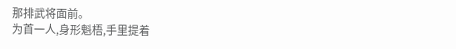那排武将面前。
为首一人,身形魁梧,手里提着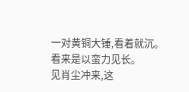一对黄铜大锤,看着就沉。
看来是以蛮力见长。
见肖尘冲来,这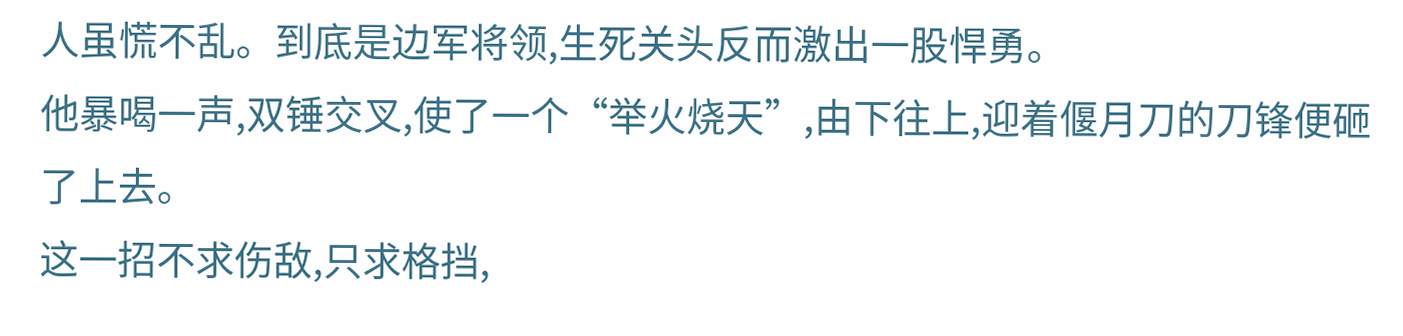人虽慌不乱。到底是边军将领,生死关头反而激出一股悍勇。
他暴喝一声,双锤交叉,使了一个“举火烧天”,由下往上,迎着偃月刀的刀锋便砸了上去。
这一招不求伤敌,只求格挡,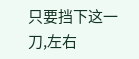只要挡下这一刀,左右